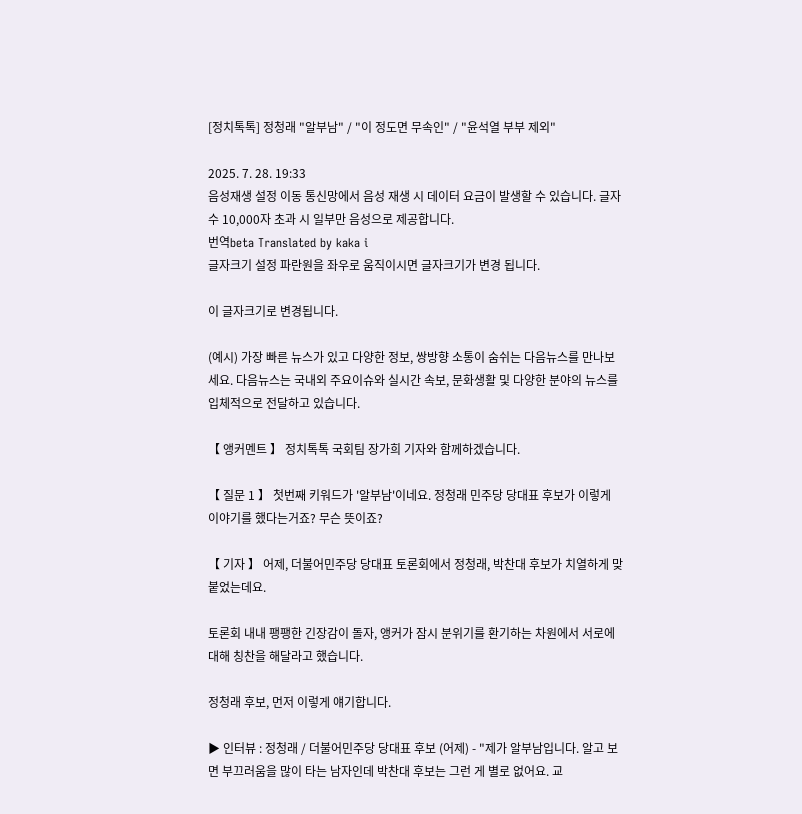[정치톡톡] 정청래 "알부남" / "이 정도면 무속인" / "윤석열 부부 제외"

2025. 7. 28. 19:33
음성재생 설정 이동 통신망에서 음성 재생 시 데이터 요금이 발생할 수 있습니다. 글자 수 10,000자 초과 시 일부만 음성으로 제공합니다.
번역beta Translated by kaka i
글자크기 설정 파란원을 좌우로 움직이시면 글자크기가 변경 됩니다.

이 글자크기로 변경됩니다.

(예시) 가장 빠른 뉴스가 있고 다양한 정보, 쌍방향 소통이 숨쉬는 다음뉴스를 만나보세요. 다음뉴스는 국내외 주요이슈와 실시간 속보, 문화생활 및 다양한 분야의 뉴스를 입체적으로 전달하고 있습니다.

【 앵커멘트 】 정치톡톡 국회팀 장가희 기자와 함께하겠습니다.

【 질문 1 】 첫번째 키워드가 '알부남'이네요. 정청래 민주당 당대표 후보가 이렇게 이야기를 했다는거죠? 무슨 뜻이죠?

【 기자 】 어제, 더불어민주당 당대표 토론회에서 정청래, 박찬대 후보가 치열하게 맞붙었는데요.

토론회 내내 팽팽한 긴장감이 돌자, 앵커가 잠시 분위기를 환기하는 차원에서 서로에 대해 칭찬을 해달라고 했습니다.

정청래 후보, 먼저 이렇게 얘기합니다.

▶ 인터뷰 : 정청래 / 더불어민주당 당대표 후보 (어제) - "제가 알부남입니다. 알고 보면 부끄러움을 많이 타는 남자인데 박찬대 후보는 그런 게 별로 없어요. 교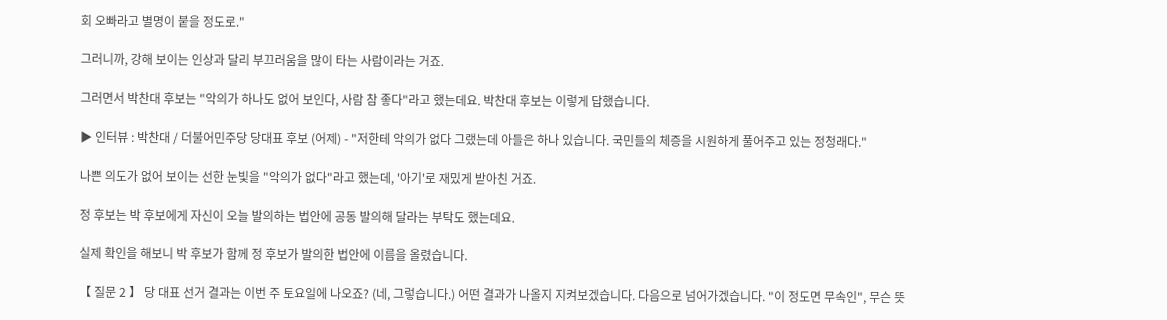회 오빠라고 별명이 붙을 정도로."

그러니까, 강해 보이는 인상과 달리 부끄러움을 많이 타는 사람이라는 거죠.

그러면서 박찬대 후보는 "악의가 하나도 없어 보인다, 사람 참 좋다"라고 했는데요. 박찬대 후보는 이렇게 답했습니다.

▶ 인터뷰 : 박찬대 / 더불어민주당 당대표 후보 (어제) - "저한테 악의가 없다 그랬는데 아들은 하나 있습니다. 국민들의 체증을 시원하게 풀어주고 있는 정청래다."

나쁜 의도가 없어 보이는 선한 눈빛을 "악의가 없다"라고 했는데, '아기'로 재밌게 받아친 거죠.

정 후보는 박 후보에게 자신이 오늘 발의하는 법안에 공동 발의해 달라는 부탁도 했는데요.

실제 확인을 해보니 박 후보가 함께 정 후보가 발의한 법안에 이름을 올렸습니다.

【 질문 2 】 당 대표 선거 결과는 이번 주 토요일에 나오죠? (네, 그렇습니다.) 어떤 결과가 나올지 지켜보겠습니다. 다음으로 넘어가겠습니다. "이 정도면 무속인", 무슨 뜻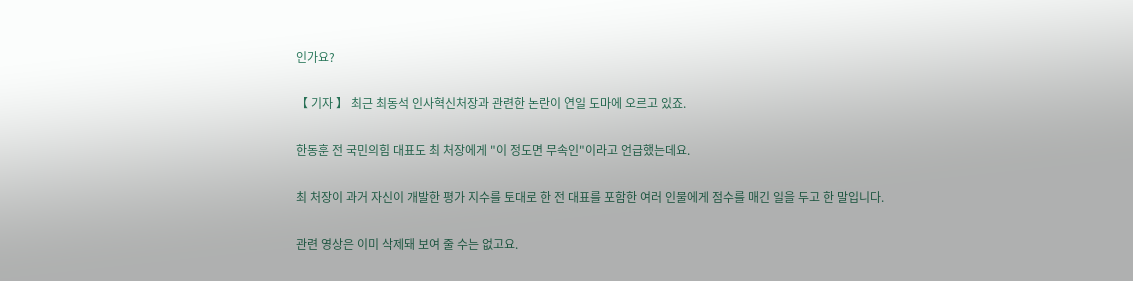인가요?

【 기자 】 최근 최동석 인사혁신처장과 관련한 논란이 연일 도마에 오르고 있죠.

한동훈 전 국민의힘 대표도 최 처장에게 "이 정도면 무속인"이라고 언급했는데요.

최 처장이 과거 자신이 개발한 평가 지수를 토대로 한 전 대표를 포함한 여러 인물에게 점수를 매긴 일을 두고 한 말입니다.

관련 영상은 이미 삭제돼 보여 줄 수는 없고요.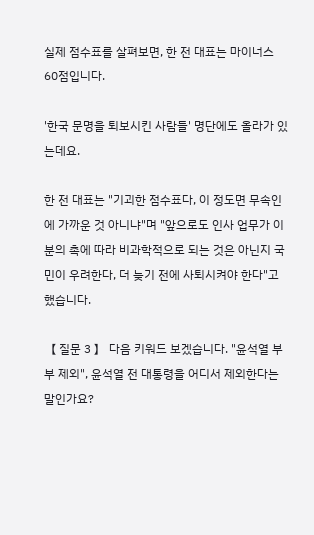실제 점수표를 살펴보면, 한 전 대표는 마이너스 60점입니다.

'한국 문명을 퇴보시킨 사람들' 명단에도 올라가 있는데요.

한 전 대표는 "기괴한 점수표다, 이 정도면 무속인에 가까운 것 아니냐"며 "앞으로도 인사 업무가 이 분의 촉에 따라 비과학적으로 되는 것은 아닌지 국민이 우려한다, 더 늦기 전에 사퇴시켜야 한다"고 했습니다.

【 질문 3 】 다음 키워드 보겠습니다. "윤석열 부부 제외", 윤석열 전 대통령을 어디서 제외한다는 말인가요?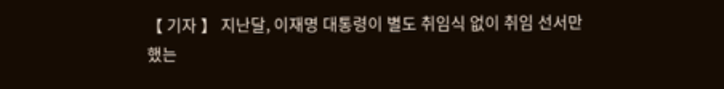【 기자 】 지난달, 이재명 대통령이 별도 취임식 없이 취임 선서만 했는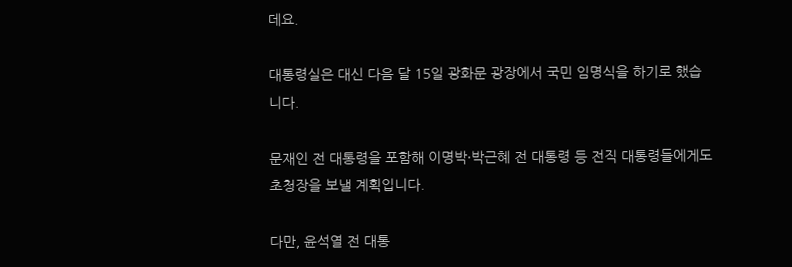데요.

대통령실은 대신 다음 달 15일 광화문 광장에서 국민 임명식을 하기로 했습니다.

문재인 전 대통령을 포함해 이명박·박근혜 전 대통령 등 전직 대통령들에게도 초청장을 보낼 계획입니다.

다만, 윤석열 전 대통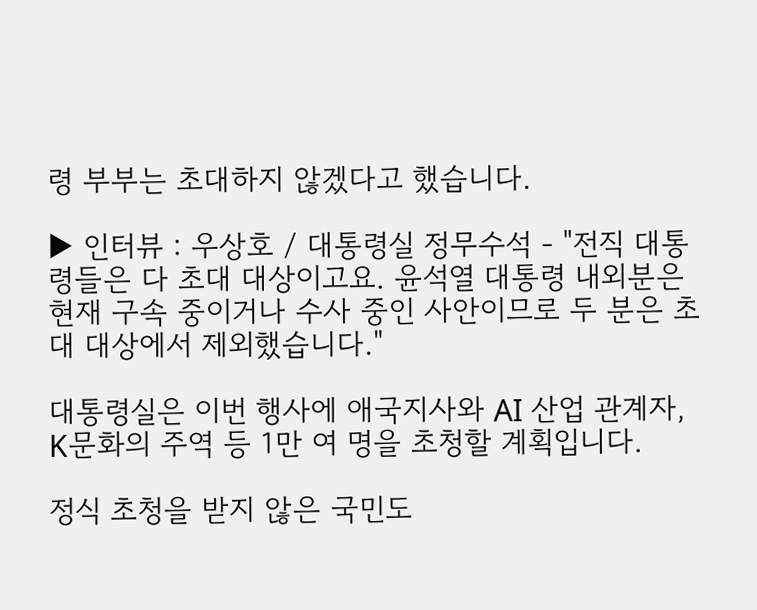령 부부는 초대하지 않겠다고 했습니다.

▶ 인터뷰 : 우상호 / 대통령실 정무수석 - "전직 대통령들은 다 초대 대상이고요. 윤석열 대통령 내외분은 현재 구속 중이거나 수사 중인 사안이므로 두 분은 초대 대상에서 제외했습니다."

대통령실은 이번 행사에 애국지사와 AI 산업 관계자, K문화의 주역 등 1만 여 명을 초청할 계획입니다.

정식 초청을 받지 않은 국민도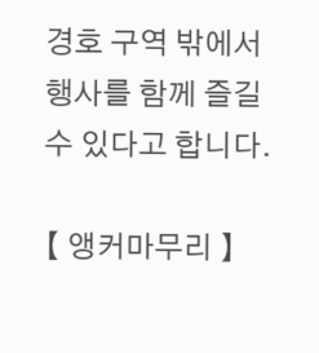경호 구역 밖에서 행사를 함께 즐길 수 있다고 합니다.

【 앵커마무리 】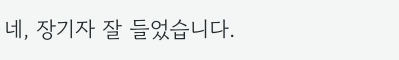네, 장기자 잘 들었습니다.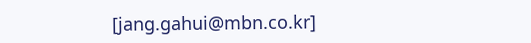[jang.gahui@mbn.co.kr]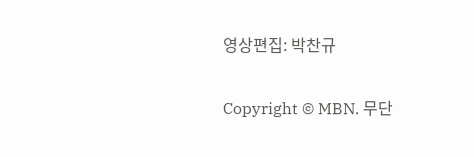영상편집: 박찬규

Copyright © MBN. 무단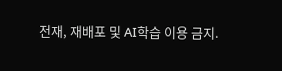전재, 재배포 및 AI학습 이용 금지.